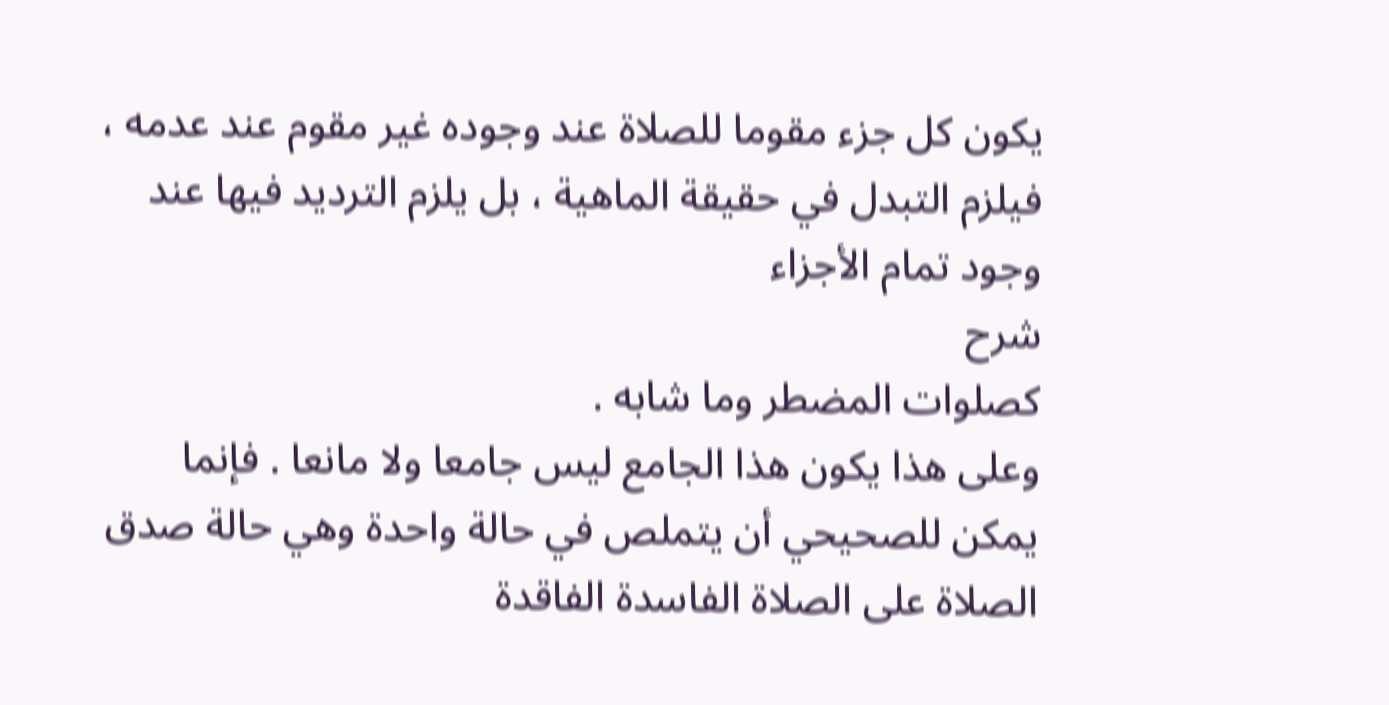يكون كل جزء مقوما للصلاة عند وجوده غير مقوم عند عدمه ، فيلزم التبدل في حقيقة الماهية ، بل يلزم الترديد فيها عند وجود تمام الأجزاء
شرح
كصلوات المضطر وما شابه .
وعلى هذا يكون هذا الجامع ليس جامعا ولا مانعا . فإنما يمكن للصحيحي أن يتملص في حالة واحدة وهي حالة صدق الصلاة على الصلاة الفاسدة الفاقدة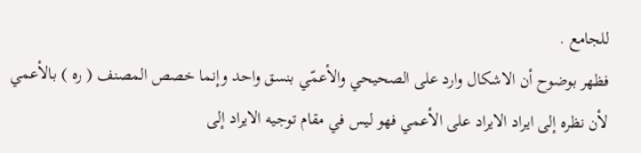للجامع .
فظهر بوضوح أن الاشكال وارد على الصحيحي والأعمّي بنسق واحد وإنما خصص المصنف ( ره ) بالأعمي لأن نظره إلى ايراد الايراد على الأعمي فهو ليس في مقام توجيه الايراد إلى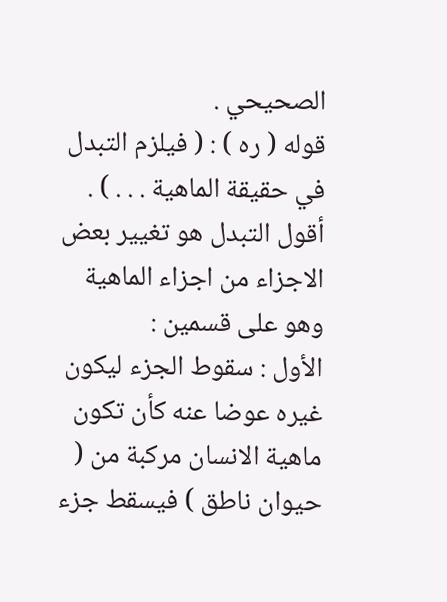الصحيحي .
قوله ( ره ) : ( فيلزم التبدل في حقيقة الماهية . . . ) .
أقول التبدل هو تغيير بعض الاجزاء من اجزاء الماهية وهو على قسمين :
الأول : سقوط الجزء ليكون غيره عوضا عنه كأن تكون ماهية الانسان مركبة من ( حيوان ناطق ) فيسقط جزء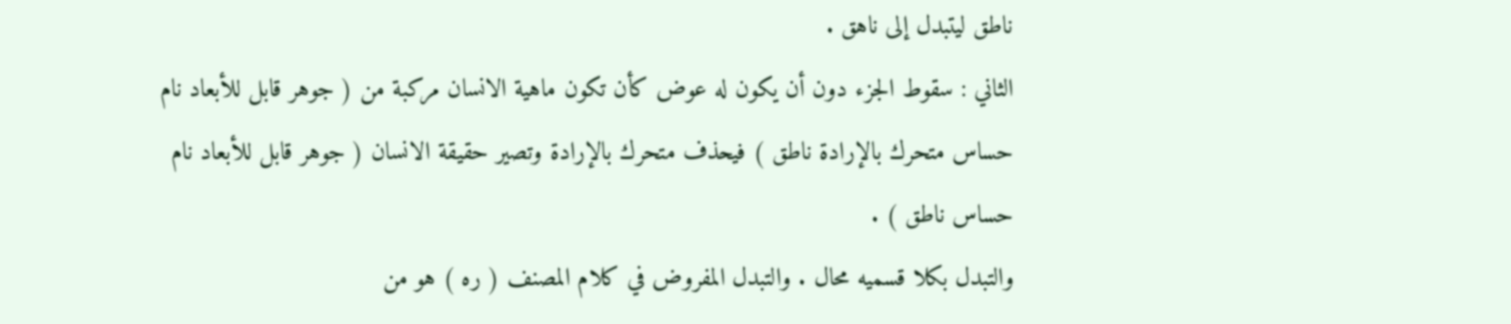ناطق ليتبدل إلى ناهق .
الثاني : سقوط الجزء دون أن يكون له عوض كأن تكون ماهية الانسان مركبة من ( جوهر قابل للأبعاد نام حساس متحرك بالإرادة ناطق ) فيحذف متحرك بالإرادة وتصير حقيقة الانسان ( جوهر قابل للأبعاد نام حساس ناطق ) .
والتبدل بكلا قسميه محال . والتبدل المفروض في كلام المصنف ( ره ) هو من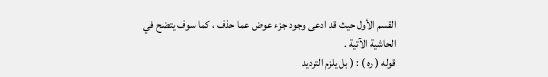القسم الأول حيث قد ادعى وجود جزء عوض عما حذف ، كما سوف يتضح في الحاشية الآتية .
قوله ( ره ) : ( بل يلزم الترديد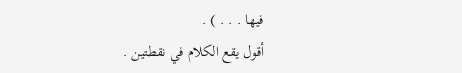فيها . . . ) .
أقول يقع الكلام في نقطتين .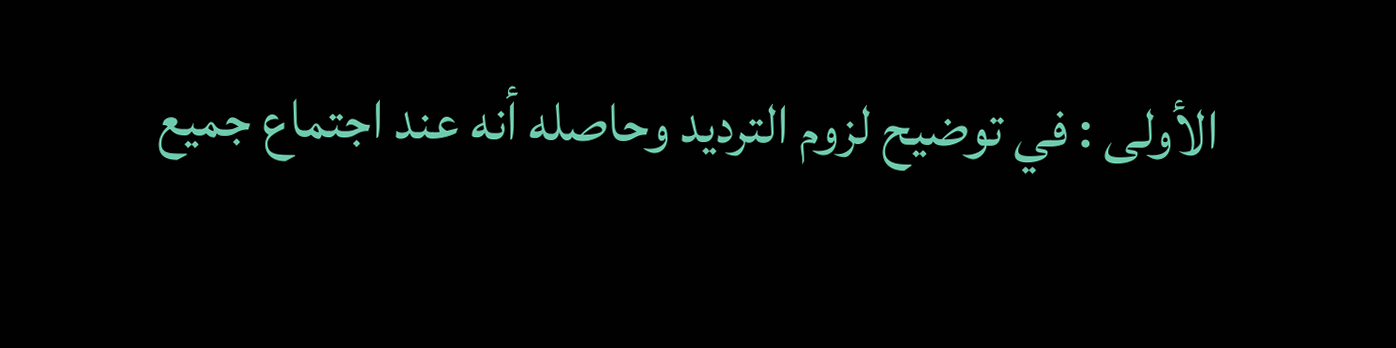الأولى : في توضيح لزوم الترديد وحاصله أنه عند اجتماع جميع